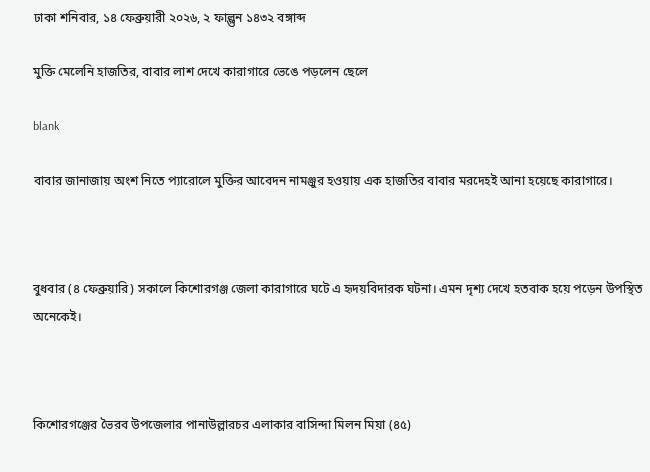ঢাকা শনিবার, ১৪ ফেব্রুয়ারী ২০২৬, ২ ফাল্গুন ১৪৩২ বঙ্গাব্দ

মুক্তি মেলেনি হাজতির, বাবার লাশ দেখে কারাগারে ভেঙে পড়লেন ছেলে

blank

বাবার জানাজায় অংশ নিতে প্যারোলে মুক্তির আবেদন নামঞ্জুর হওয়ায় এক হাজতির বাবার মরদেহই আনা হয়েছে কারাগারে।



বুধবার (৪ ফেব্রুয়ারি) সকালে কিশোরগঞ্জ জেলা কারাগারে ঘটে এ হৃদয়বিদারক ঘটনা। এমন দৃশ্য দেখে হতবাক হয়ে পড়েন উপস্থিত অনেকেই।



কিশোরগঞ্জের ভৈরব উপজেলার পানাউল্লারচর এলাকার বাসিন্দা মিলন মিয়া (৪৫)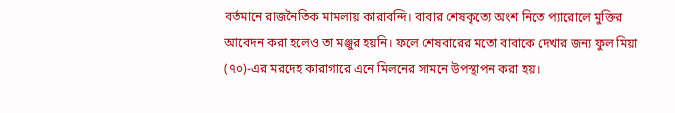বর্তমানে রাজনৈতিক মামলায় কারাবন্দি। বাবার শেষকৃত্যে অংশ নিতে প্যারোলে মুক্তির আবেদন করা হলেও তা মঞ্জুর হয়নি। ফলে শেষবারের মতো বাবাকে দেখার জন্য ফুল মিয়া (৭০)-এর মরদেহ কারাগারে এনে মিলনের সামনে উপস্থাপন করা হয়।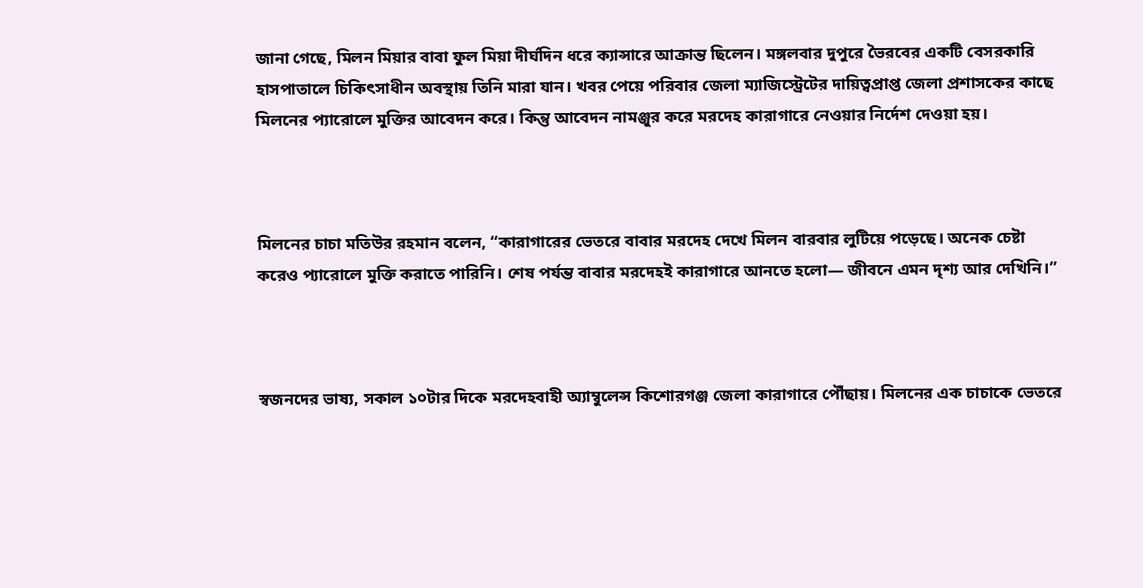জানা গেছে, মিলন মিয়ার বাবা ফুল মিয়া দীর্ঘদিন ধরে ক্যান্সারে আক্রান্ত ছিলেন। মঙ্গলবার দুপুরে ভৈরবের একটি বেসরকারি হাসপাতালে চিকিৎসাধীন অবস্থায় তিনি মারা যান। খবর পেয়ে পরিবার জেলা ম্যাজিস্ট্রেটের দায়িত্বপ্রাপ্ত জেলা প্রশাসকের কাছে মিলনের প্যারোলে মুক্তির আবেদন করে। কিন্তু আবেদন নামঞ্জুর করে মরদেহ কারাগারে নেওয়ার নির্দেশ দেওয়া হয়।



মিলনের চাচা মতিউর রহমান বলেন, “কারাগারের ভেতরে বাবার মরদেহ দেখে মিলন বারবার লুটিয়ে পড়েছে। অনেক চেষ্টা করেও প্যারোলে মুক্তি করাতে পারিনি। শেষ পর্যন্ত বাবার মরদেহই কারাগারে আনতে হলো— জীবনে এমন দৃশ্য আর দেখিনি।”



স্বজনদের ভাষ্য, সকাল ১০টার দিকে মরদেহবাহী অ্যাম্বুলেন্স কিশোরগঞ্জ জেলা কারাগারে পৌঁছায়। মিলনের এক চাচাকে ভেতরে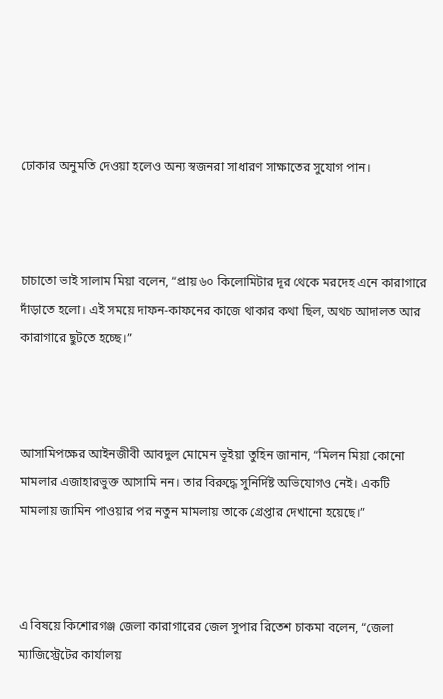ঢোকার অনুমতি দেওয়া হলেও অন্য স্বজনরা সাধারণ সাক্ষাতের সুযোগ পান।



চাচাতো ভাই সালাম মিয়া বলেন, “প্রায় ৬০ কিলোমিটার দূর থেকে মরদেহ এনে কারাগারে দাঁড়াতে হলো। এই সময়ে দাফন-কাফনের কাজে থাকার কথা ছিল, অথচ আদালত আর কারাগারে ছুটতে হচ্ছে।”



আসামিপক্ষের আইনজীবী আবদুল মোমেন ভূইয়া তুহিন জানান, “মিলন মিয়া কোনো মামলার এজাহারভুক্ত আসামি নন। তার বিরুদ্ধে সুনির্দিষ্ট অভিযোগও নেই। একটি মামলায় জামিন পাওয়ার পর নতুন মামলায় তাকে গ্রেপ্তার দেখানো হয়েছে।”



এ বিষয়ে কিশোরগঞ্জ জেলা কারাগারের জেল সুপার রিতেশ চাকমা বলেন, “জেলা ম্যাজিস্ট্রেটের কার্যালয়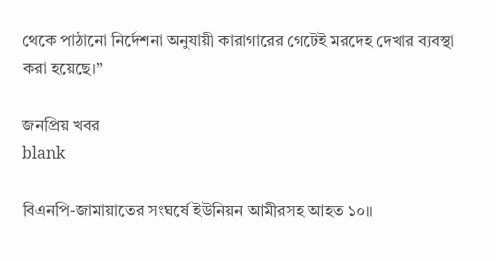থেকে পাঠানো নির্দেশনা অনুযায়ী কারাগারের গেটেই মরদেহ দেখার ব্যবস্থা করা হয়েছে।”

জনপ্রিয় খবর
blank

বিএনপি-জামায়াতের সংঘর্ষে ইউনিয়ন আমীরসহ আহত ১০॥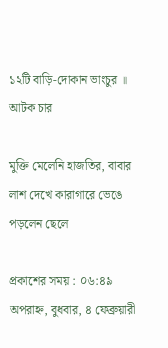১২টি বাড়ি-দোকান ভাংচুর ॥ আটক চার

মুক্তি মেলেনি হাজতির, বাবার লাশ দেখে কারাগারে ভেঙে পড়লেন ছেলে

প্রকাশের সময় : ০৬:৪৯ অপরাহ্ন, বুধবার, ৪ ফেব্রুয়ারী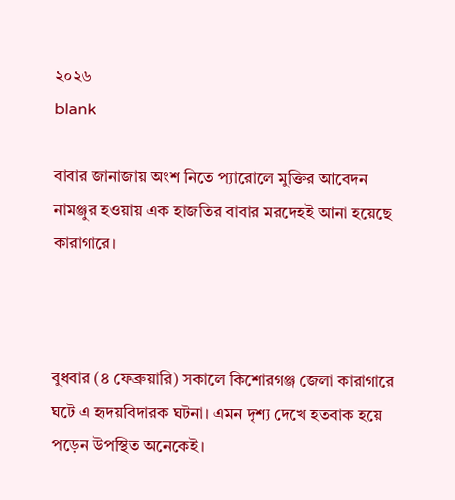২০২৬
blank

বাবার জানাজায় অংশ নিতে প্যারোলে মুক্তির আবেদন নামঞ্জুর হওয়ায় এক হাজতির বাবার মরদেহই আনা হয়েছে কারাগারে।



বুধবার (৪ ফেব্রুয়ারি) সকালে কিশোরগঞ্জ জেলা কারাগারে ঘটে এ হৃদয়বিদারক ঘটনা। এমন দৃশ্য দেখে হতবাক হয়ে পড়েন উপস্থিত অনেকেই।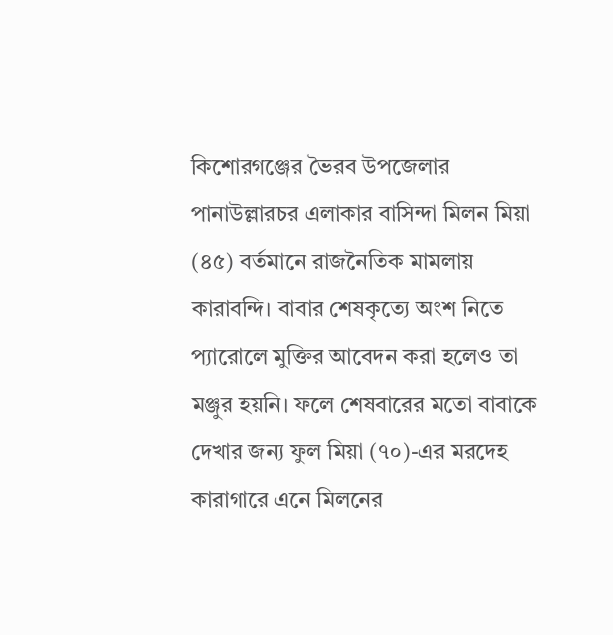কিশোরগঞ্জের ভৈরব উপজেলার পানাউল্লারচর এলাকার বাসিন্দা মিলন মিয়া (৪৫) বর্তমানে রাজনৈতিক মামলায় কারাবন্দি। বাবার শেষকৃত্যে অংশ নিতে প্যারোলে মুক্তির আবেদন করা হলেও তা মঞ্জুর হয়নি। ফলে শেষবারের মতো বাবাকে দেখার জন্য ফুল মিয়া (৭০)-এর মরদেহ কারাগারে এনে মিলনের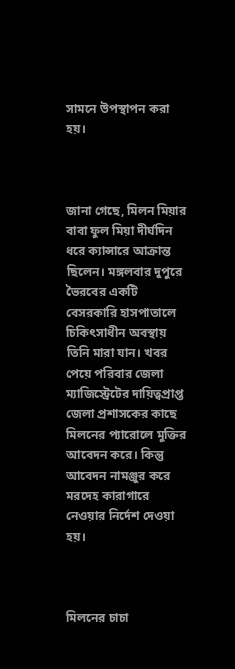সামনে উপস্থাপন করা হয়।



জানা গেছে, মিলন মিয়ার বাবা ফুল মিয়া দীর্ঘদিন ধরে ক্যান্সারে আক্রান্ত ছিলেন। মঙ্গলবার দুপুরে ভৈরবের একটি বেসরকারি হাসপাতালে চিকিৎসাধীন অবস্থায় তিনি মারা যান। খবর পেয়ে পরিবার জেলা ম্যাজিস্ট্রেটের দায়িত্বপ্রাপ্ত জেলা প্রশাসকের কাছে মিলনের প্যারোলে মুক্তির আবেদন করে। কিন্তু আবেদন নামঞ্জুর করে মরদেহ কারাগারে নেওয়ার নির্দেশ দেওয়া হয়।



মিলনের চাচা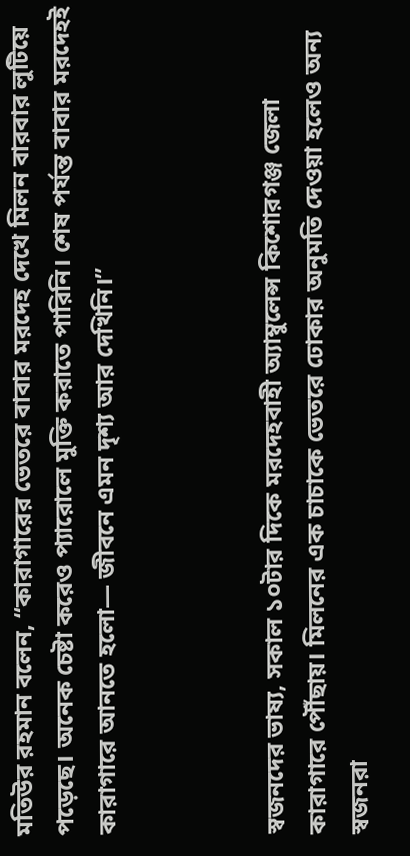মতিউর রহমান বলেন, “কারাগারের ভেতরে বাবার মরদেহ দেখে মিলন বারবার লুটিয়ে পড়েছে। অনেক চেষ্টা করেও প্যারোলে মুক্তি করাতে পারিনি। শেষ পর্যন্ত বাবার মরদেহই কারাগারে আনতে হলো— জীবনে এমন দৃশ্য আর দেখিনি।”



স্বজনদের ভাষ্য, সকাল ১০টার দিকে মরদেহবাহী অ্যাম্বুলেন্স কিশোরগঞ্জ জেলা কারাগারে পৌঁছায়। মিলনের এক চাচাকে ভেতরে ঢোকার অনুমতি দেওয়া হলেও অন্য স্বজনরা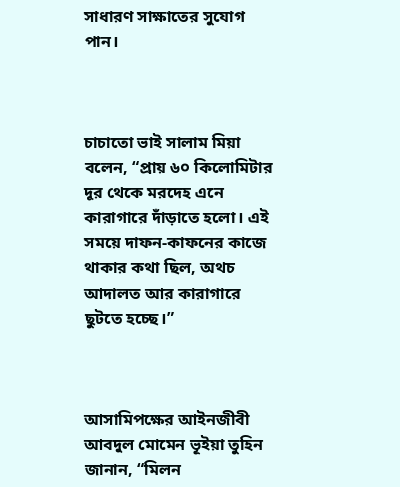সাধারণ সাক্ষাতের সুযোগ পান।



চাচাতো ভাই সালাম মিয়া বলেন, “প্রায় ৬০ কিলোমিটার দূর থেকে মরদেহ এনে কারাগারে দাঁড়াতে হলো। এই সময়ে দাফন-কাফনের কাজে থাকার কথা ছিল, অথচ আদালত আর কারাগারে ছুটতে হচ্ছে।”



আসামিপক্ষের আইনজীবী আবদুল মোমেন ভূইয়া তুহিন জানান, “মিলন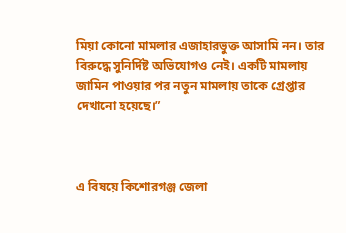মিয়া কোনো মামলার এজাহারভুক্ত আসামি নন। তার বিরুদ্ধে সুনির্দিষ্ট অভিযোগও নেই। একটি মামলায় জামিন পাওয়ার পর নতুন মামলায় তাকে গ্রেপ্তার দেখানো হয়েছে।”



এ বিষয়ে কিশোরগঞ্জ জেলা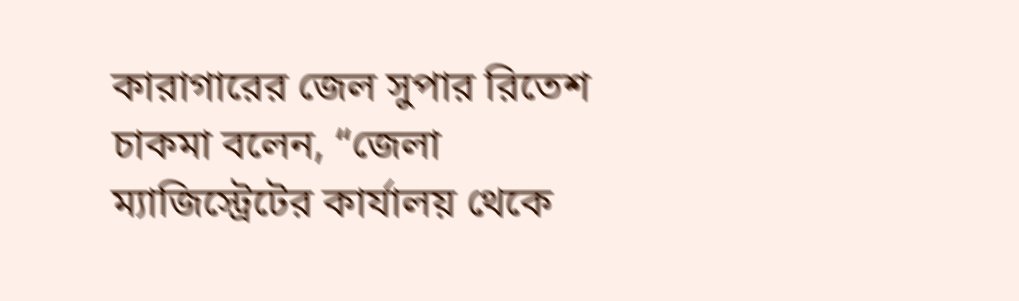কারাগারের জেল সুপার রিতেশ চাকমা বলেন, “জেলা ম্যাজিস্ট্রেটের কার্যালয় থেকে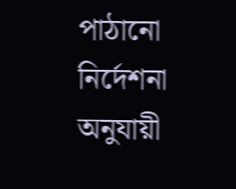পাঠানো নির্দেশনা অনুযায়ী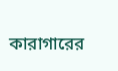কারাগারের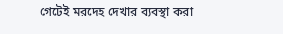গেটেই মরদেহ দেখার ব্যবস্থা করা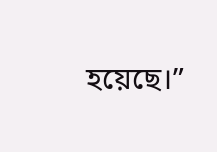হয়েছে।”